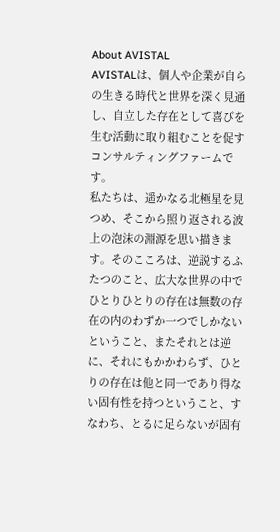About AVISTAL
AVISTALは、個人や企業が自らの生きる時代と世界を深く見通し、自立した存在として喜びを生む活動に取り組むことを促すコンサルティングファームです。
私たちは、遥かなる北極星を見つめ、そこから照り返される波上の泡沫の淵源を思い描きます。そのこころは、逆説するふたつのこと、広大な世界の中でひとりひとりの存在は無数の存在の内のわずか一つでしかないということ、またそれとは逆に、それにもかかわらず、ひとりの存在は他と同一であり得ない固有性を持つということ、すなわち、とるに足らないが固有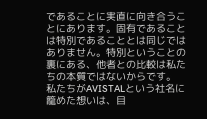であることに実直に向き合うことにあります。固有であることは特別であることとは同じではありません。特別ということの裏にある、他者との比較は私たちの本質ではないからです。
私たちがAVISTALという社名に籠めた想いは、目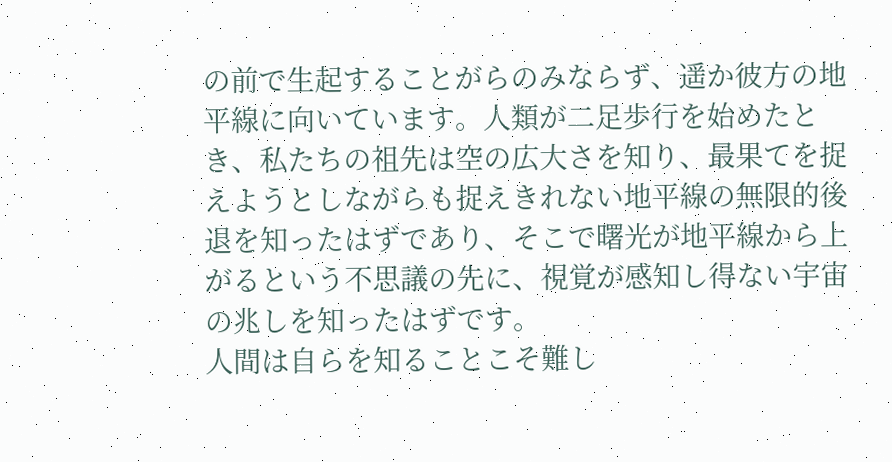の前で生起することがらのみならず、遥か彼方の地平線に向いています。人類が二足歩行を始めたとき、私たちの祖先は空の広大さを知り、最果てを捉えようとしながらも捉えきれない地平線の無限的後退を知ったはずであり、そこで曙光が地平線から上がるという不思議の先に、視覚が感知し得ない宇宙の兆しを知ったはずです。
人間は自らを知ることこそ難し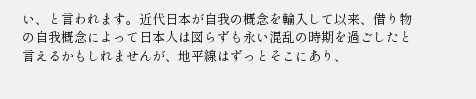い、と言われます。近代日本が自我の概念を輸入して以来、借り物の自我概念によって日本人は図らずも永い混乱の時期を過ごしたと言えるかもしれませんが、地平線はずっとそこにあり、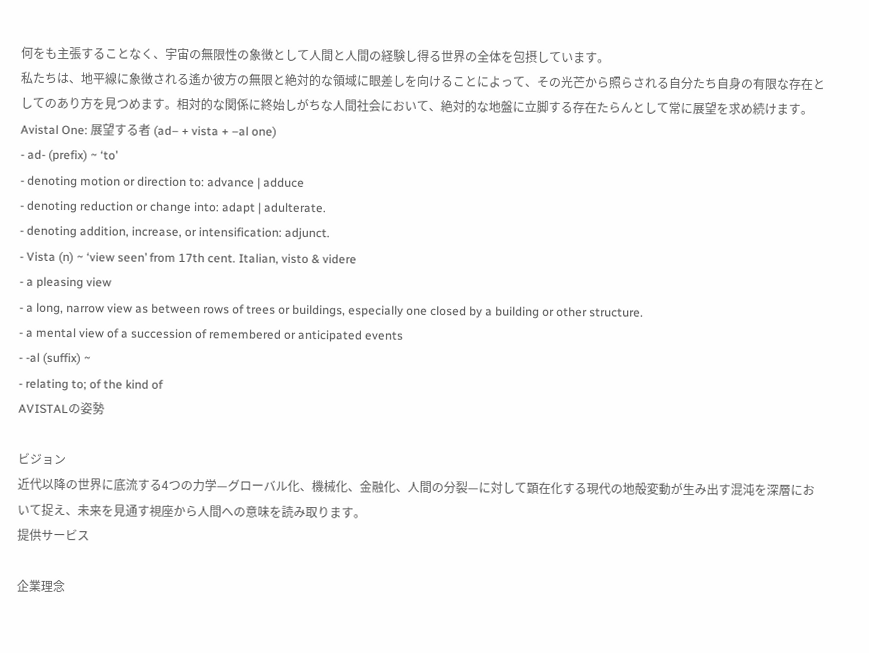何をも主張することなく、宇宙の無限性の象徴として人間と人間の経験し得る世界の全体を包摂しています。
私たちは、地平線に象徴される遙か彼方の無限と絶対的な領域に眼差しを向けることによって、その光芒から照らされる自分たち自身の有限な存在としてのあり方を見つめます。相対的な関係に終始しがちな人間社会において、絶対的な地盤に立脚する存在たらんとして常に展望を求め続けます。
Avistal One: 展望する者 (ad– + vista + –al one)
- ad- (prefix) ~ ‘to’
- denoting motion or direction to: advance | adduce
- denoting reduction or change into: adapt | adulterate.
- denoting addition, increase, or intensification: adjunct.
- Vista (n) ~ ‘view seen’ from 17th cent. Italian, visto & videre
- a pleasing view
- a long, narrow view as between rows of trees or buildings, especially one closed by a building or other structure.
- a mental view of a succession of remembered or anticipated events
- -al (suffix) ~
- relating to; of the kind of
AVISTALの姿勢

ビジョン
近代以降の世界に底流する4つの力学—グローバル化、機械化、金融化、人間の分裂—に対して顕在化する現代の地殻変動が生み出す混沌を深層において捉え、未来を見通す視座から人間への意味を読み取ります。
提供サービス

企業理念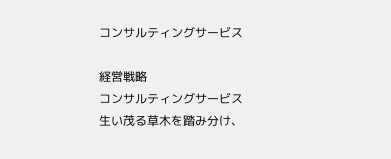コンサルティングサービス

経営戦略
コンサルティングサービス
生い茂る草木を踏み分け、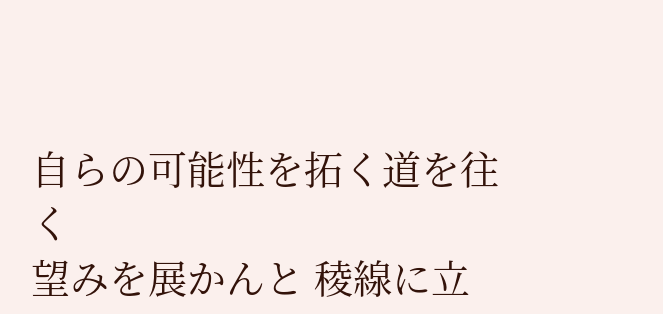自らの可能性を拓く道を往く
望みを展かんと 稜線に立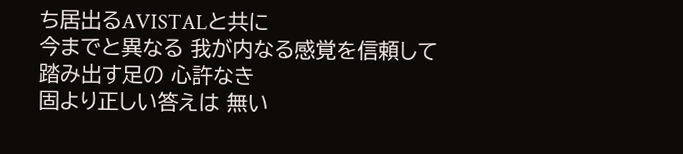ち居出るAVISTALと共に
今までと異なる 我が内なる感覚を信頼して
踏み出す足の 心許なき
固より正しい答えは 無い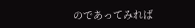のであってみれば